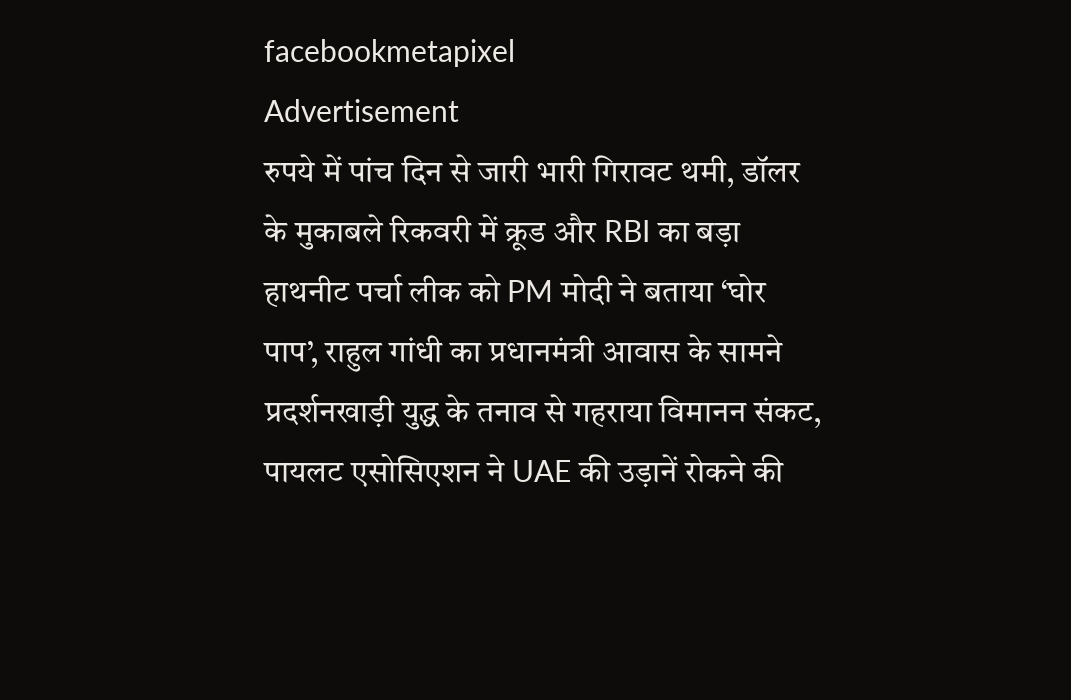facebookmetapixel
Advertisement
रुपये में पांच दिन से जारी भारी गिरावट थमी, डॉलर के मुकाबले रिकवरी में क्रूड और RBI का बड़ा हाथनीट पर्चा लीक को PM मोदी ने बताया ‘घोर पाप’, राहुल गांधी का प्रधानमंत्री आवास के सामने प्रदर्शनखाड़ी युद्ध के तनाव से गहराया विमानन संकट, पायलट एसोसिएशन ने UAE की उड़ानें रोकने की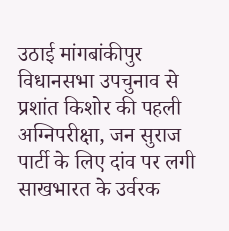उठाई मांगबांकीपुर विधानसभा उपचुनाव से प्रशांत किशोर की पहली अग्निपरीक्षा, जन सुराज पार्टी के लिए दांव पर लगी साखभारत के उर्वरक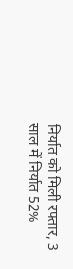निर्यात को मिली रफ्तार, 3 साल में निर्यात 52%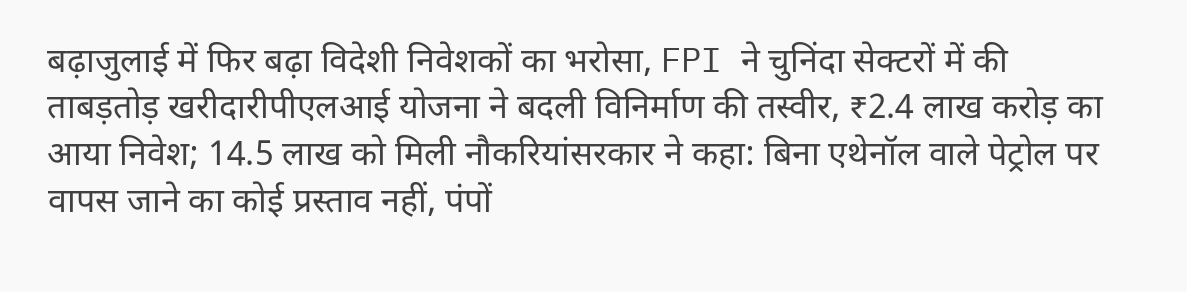बढ़ाजुलाई में फिर बढ़ा विदेशी निवेशकों का भरोसा, FPI ने चुनिंदा सेक्टरों में की ताबड़तोड़ खरीदारीपीएलआई योजना ने बदली विनिर्माण की तस्वीर, ₹2.4 लाख करोड़ का आया निवेश; 14.5 लाख को मिली नौकरियांसरकार ने कहा: बिना एथेनॉल वाले पेट्रोल पर वापस जाने का कोई प्रस्ताव नहीं, पंपों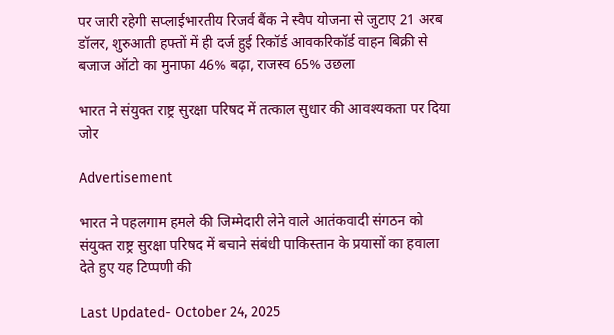पर जारी रहेगी सप्लाईभारतीय रिजर्व बैंक ने स्वैप योजना से जुटाए 21 अरब डॉलर, शुरुआती हफ्तों में ही दर्ज हुई रिकॉर्ड आवकरिकॉर्ड वाहन बिक्री से बजाज ऑटो का मुनाफा 46% बढ़ा, राजस्व 65% उछला

भारत ने संयुक्त राष्ट्र सुरक्षा परिषद में तत्काल सुधार की आवश्यकता पर दिया जोर

Advertisement

भारत ने पहलगाम हमले की जिम्मेदारी लेने वाले आतंकवादी संगठन को संयुक्त राष्ट्र सुरक्षा परिषद में बचाने संबंधी पाकिस्तान के प्रयासों का हवाला देते हुए यह टिप्पणी की

Last Updated- October 24, 2025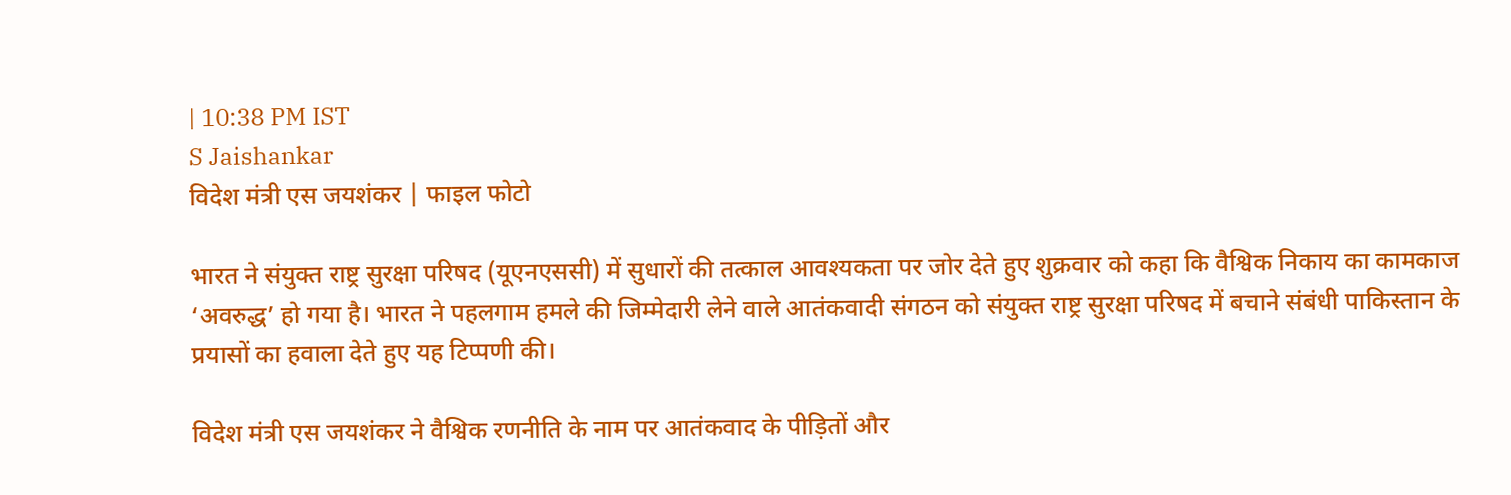| 10:38 PM IST
S Jaishankar
विदेश मंत्री एस जयशंकर | फाइल फोटो

भारत ने संयुक्त राष्ट्र सुरक्षा परिषद (यूएनएससी) में सुधारों की तत्काल आवश्यकता पर जोर देते हुए शुक्रवार को कहा कि वैश्विक निकाय का कामकाज ‘अवरुद्ध’ हो गया है। भारत ने पहलगाम हमले की जिम्मेदारी लेने वाले आतंकवादी संगठन को संयुक्त राष्ट्र सुरक्षा परिषद में बचाने संबंधी पाकिस्तान के प्रयासों का हवाला देते हुए यह टिप्पणी की।

विदेश मंत्री एस जयशंकर ने वैश्विक रणनीति के नाम पर आतंकवाद के पीड़ितों और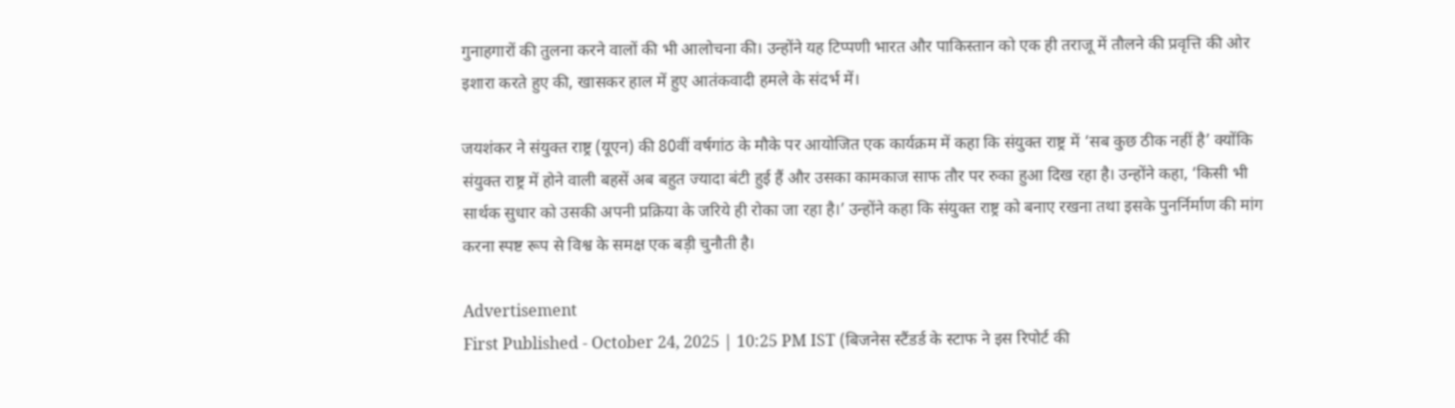गुनाहगारों की तुलना करने वालों की भी आलोचना की। उन्होंने यह टिप्पणी भारत और पाकिस्तान को एक ही तराजू में तौलने की प्रवृत्ति की ओर इशारा करते हुए की, खासकर हाल में हुए आतंकवादी हमले के संदर्भ में।

जयशंकर ने संयुक्त राष्ट्र (यूएन) की 80वीं वर्षगांठ के मौके पर आयोजित एक कार्यक्रम में कहा कि संयुक्त राष्ट्र में ‘सब कुछ ठीक नहीं है’ क्योंकि संयुक्त राष्ट्र में होने वाली बहसें अब बहुत ज्यादा बंटी हुई हैं और उसका कामकाज साफ तौर पर रुका हुआ दिख रहा है। उन्होंने कहा, ‘किसी भी सार्थक सुधार को उसकी अपनी प्रक्रिया के जरिये ही रोका जा रहा है।’ उन्होंने कहा कि संयुक्त राष्ट्र को बनाए रखना तथा इसके पुनर्निर्माण की मांग करना स्पष्ट रूप से विश्व के समक्ष एक बड़ी चुनौती है।

Advertisement
First Published - October 24, 2025 | 10:25 PM IST (बिजनेस स्टैंडर्ड के स्टाफ ने इस रिपोर्ट की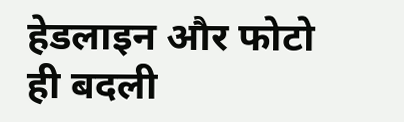हेडलाइन और फोटो ही बदली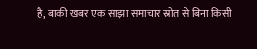है, बाकी खबर एक साझा समाचार स्रोत से बिना किसी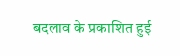बदलाव के प्रकाशित हुई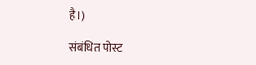है।)

संबंधित पोस्ट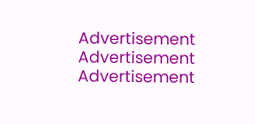Advertisement
Advertisement
Advertisement